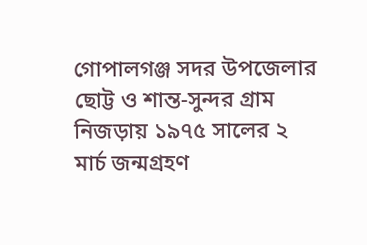গোপালগঞ্জ সদর উপজেলার ছোট্ট ও শান্ত-সুন্দর গ্রাম নিজড়ায় ১৯৭৫ সালের ২ মার্চ জন্মগ্রহণ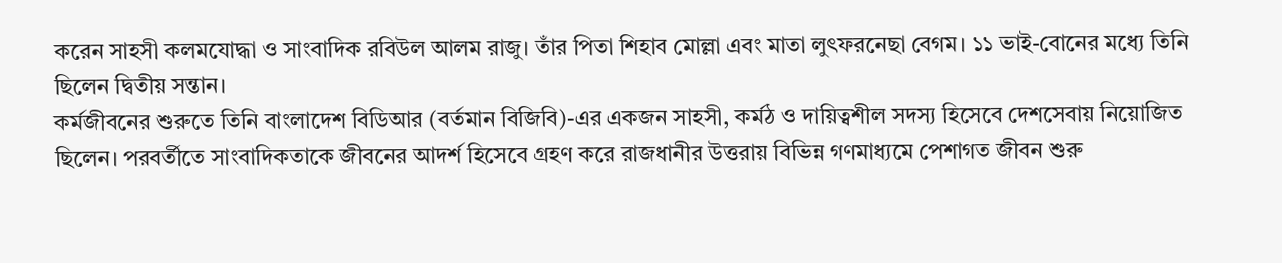করেন সাহসী কলমযোদ্ধা ও সাংবাদিক রবিউল আলম রাজু। তাঁর পিতা শিহাব মোল্লা এবং মাতা লুৎফরনেছা বেগম। ১১ ভাই-বোনের মধ্যে তিনি ছিলেন দ্বিতীয় সন্তান।
কর্মজীবনের শুরুতে তিনি বাংলাদেশ বিডিআর (বর্তমান বিজিবি)-এর একজন সাহসী, কর্মঠ ও দায়িত্বশীল সদস্য হিসেবে দেশসেবায় নিয়োজিত ছিলেন। পরবর্তীতে সাংবাদিকতাকে জীবনের আদর্শ হিসেবে গ্রহণ করে রাজধানীর উত্তরায় বিভিন্ন গণমাধ্যমে পেশাগত জীবন শুরু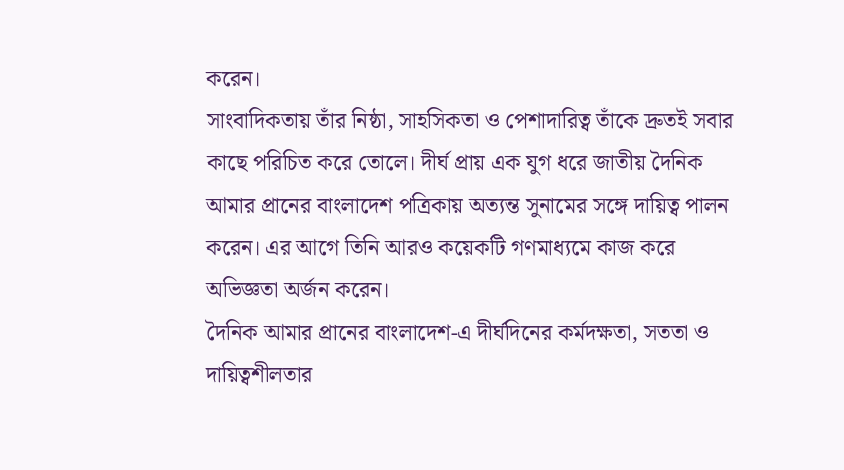করেন।
সাংবাদিকতায় তাঁর নিষ্ঠা, সাহসিকতা ও পেশাদারিত্ব তাঁকে দ্রুতই সবার কাছে পরিচিত করে তোলে। দীর্ঘ প্রায় এক যুগ ধরে জাতীয় দৈনিক আমার প্রানের বাংলাদেশ পত্রিকায় অত্যন্ত সুনামের সঙ্গে দায়িত্ব পালন করেন। এর আগে তিনি আরও কয়েকটি গণমাধ্যমে কাজ করে অভিজ্ঞতা অর্জন করেন।
দৈনিক আমার প্রানের বাংলাদেশ-এ দীর্ঘদিনের কর্মদক্ষতা, সততা ও দায়িত্বশীলতার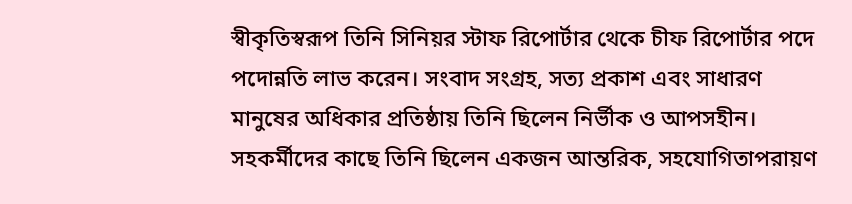স্বীকৃতিস্বরূপ তিনি সিনিয়র স্টাফ রিপোর্টার থেকে চীফ রিপোর্টার পদে পদোন্নতি লাভ করেন। সংবাদ সংগ্রহ, সত্য প্রকাশ এবং সাধারণ মানুষের অধিকার প্রতিষ্ঠায় তিনি ছিলেন নির্ভীক ও আপসহীন। সহকর্মীদের কাছে তিনি ছিলেন একজন আন্তরিক, সহযোগিতাপরায়ণ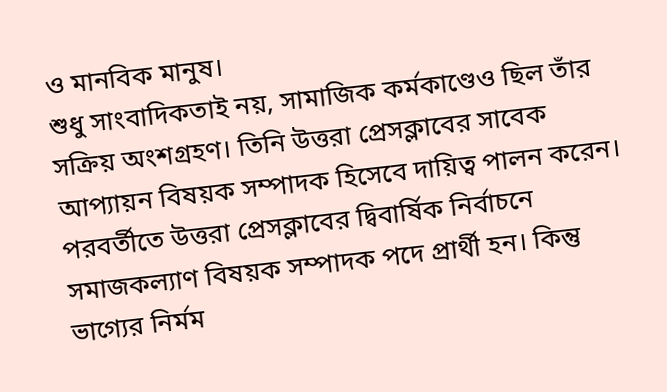ও মানবিক মানুষ।
শুধু সাংবাদিকতাই নয়, সামাজিক কর্মকাণ্ডেও ছিল তাঁর সক্রিয় অংশগ্রহণ। তিনি উত্তরা প্রেসক্লাবের সাবেক আপ্যায়ন বিষয়ক সম্পাদক হিসেবে দায়িত্ব পালন করেন। পরবর্তীতে উত্তরা প্রেসক্লাবের দ্বিবার্ষিক নির্বাচনে সমাজকল্যাণ বিষয়ক সম্পাদক পদে প্রার্থী হন। কিন্তু ভাগ্যের নির্মম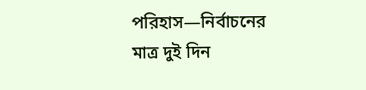পরিহাস—নির্বাচনের মাত্র দুই দিন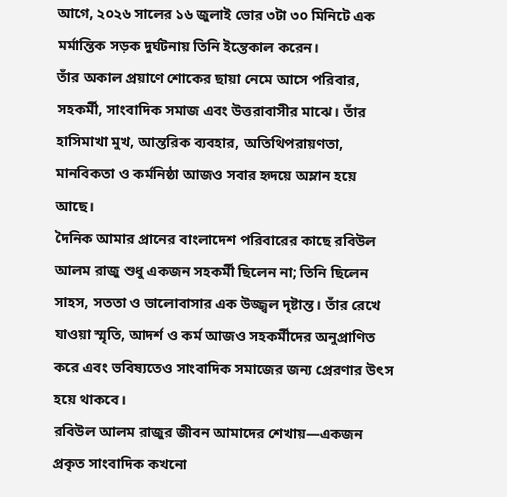আগে, ২০২৬ সালের ১৬ জুলাই ভোর ৩টা ৩০ মিনিটে এক মর্মান্তিক সড়ক দুর্ঘটনায় তিনি ইন্তেকাল করেন।
তাঁর অকাল প্রয়াণে শোকের ছায়া নেমে আসে পরিবার, সহকর্মী, সাংবাদিক সমাজ এবং উত্তরাবাসীর মাঝে। তাঁর হাসিমাখা মুখ, আন্তরিক ব্যবহার, অতিথিপরায়ণতা, মানবিকতা ও কর্মনিষ্ঠা আজও সবার হৃদয়ে অম্লান হয়ে আছে।
দৈনিক আমার প্রানের বাংলাদেশ পরিবারের কাছে রবিউল আলম রাজু শুধু একজন সহকর্মী ছিলেন না; তিনি ছিলেন সাহস, সততা ও ভালোবাসার এক উজ্জ্বল দৃষ্টান্ত। তাঁর রেখে যাওয়া স্মৃতি, আদর্শ ও কর্ম আজও সহকর্মীদের অনুপ্রাণিত করে এবং ভবিষ্যতেও সাংবাদিক সমাজের জন্য প্রেরণার উৎস হয়ে থাকবে।
রবিউল আলম রাজুর জীবন আমাদের শেখায়—একজন প্রকৃত সাংবাদিক কখনো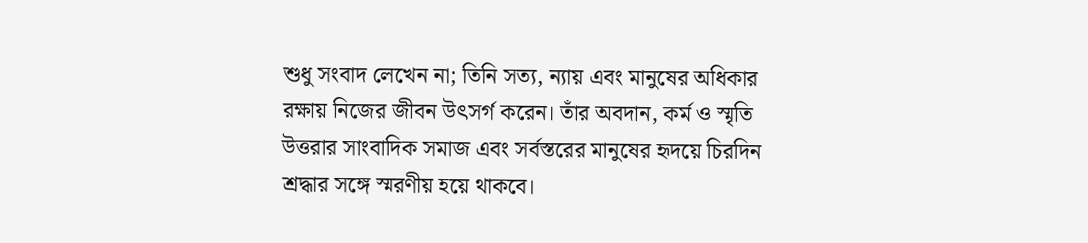শুধু সংবাদ লেখেন না; তিনি সত্য, ন্যায় এবং মানুষের অধিকার রক্ষায় নিজের জীবন উৎসর্গ করেন। তাঁর অবদান, কর্ম ও স্মৃতি উত্তরার সাংবাদিক সমাজ এবং সর্বস্তরের মানুষের হৃদয়ে চিরদিন শ্রদ্ধার সঙ্গে স্মরণীয় হয়ে থাকবে।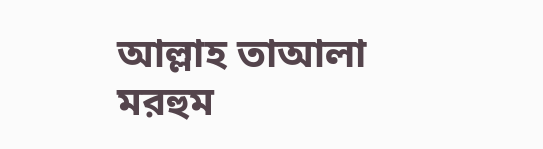আল্লাহ তাআলা মরহুম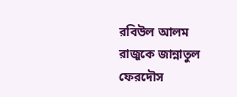রবিউল আলম রাজুকে জান্নাতুল ফেরদৌস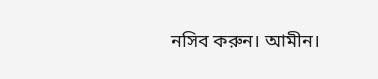নসিব করুন। আমীন।